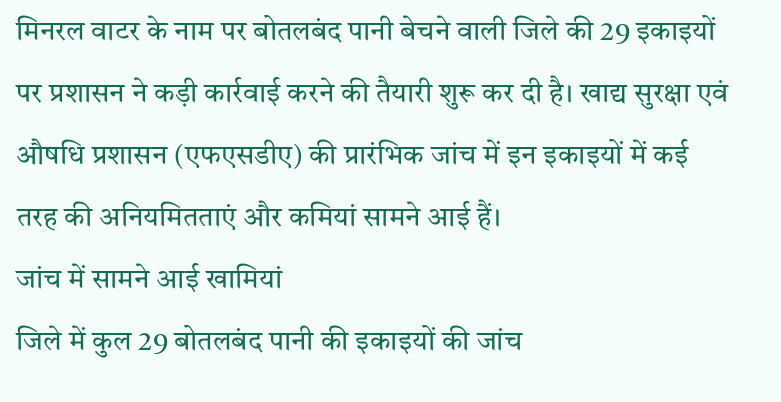मिनरल वाटर के नाम पर बोतलबंद पानी बेचने वाली जिले की 29 इकाइयों पर प्रशासन ने कड़ी कार्रवाई करने की तैयारी शुरू कर दी है। खाद्य सुरक्षा एवं औषधि प्रशासन (एफएसडीए) की प्रारंभिक जांच में इन इकाइयों में कई तरह की अनियमितताएं और कमियां सामने आई हैं।
जांच में सामने आई खामियां
जिले में कुल 29 बोतलबंद पानी की इकाइयों की जांच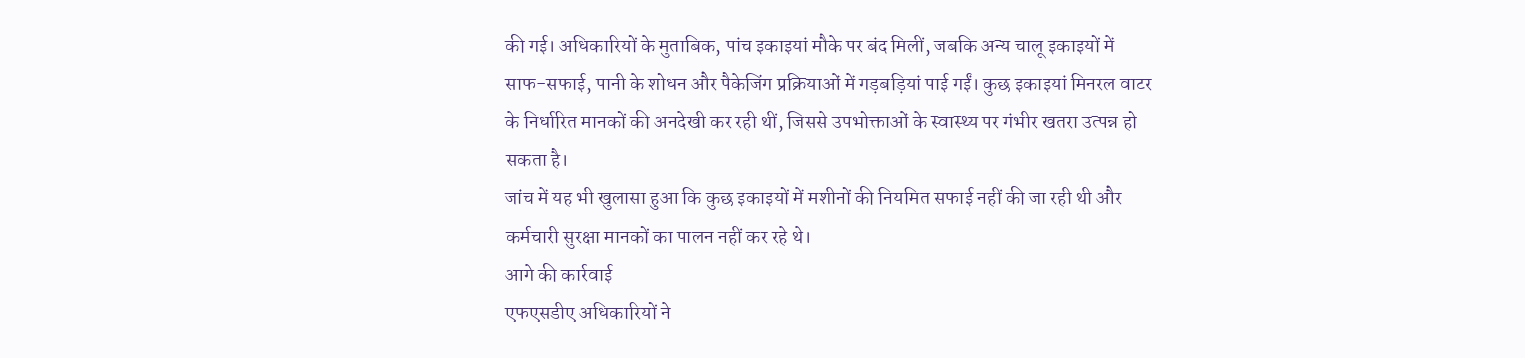की गई। अधिकारियों के मुताबिक, पांच इकाइयां मौके पर बंद मिलीं, जबकि अन्य चालू इकाइयों में साफ-सफाई, पानी के शोधन और पैकेजिंग प्रक्रियाओं में गड़बड़ियां पाई गईं। कुछ इकाइयां मिनरल वाटर के निर्धारित मानकों की अनदेखी कर रही थीं, जिससे उपभोक्ताओं के स्वास्थ्य पर गंभीर खतरा उत्पन्न हो सकता है।
जांच में यह भी खुलासा हुआ कि कुछ इकाइयों में मशीनों की नियमित सफाई नहीं की जा रही थी और कर्मचारी सुरक्षा मानकों का पालन नहीं कर रहे थे।
आगे की कार्रवाई
एफएसडीए अधिकारियों ने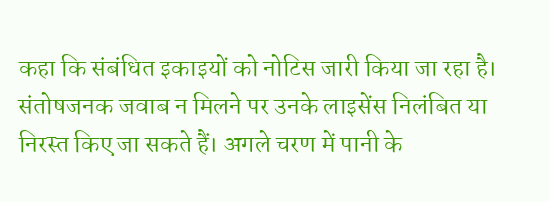कहा कि संबंधित इकाइयों को नोटिस जारी किया जा रहा है। संतोषजनक जवाब न मिलने पर उनके लाइसेंस निलंबित या निरस्त किए जा सकते हैं। अगले चरण में पानी के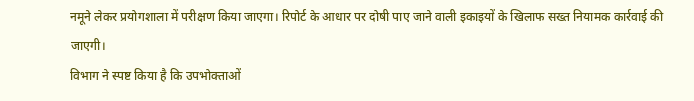नमूने लेकर प्रयोगशाला में परीक्षण किया जाएगा। रिपोर्ट के आधार पर दोषी पाए जाने वाली इकाइयों के खिलाफ सख्त नियामक कार्रवाई की जाएगी।
विभाग ने स्पष्ट किया है कि उपभोक्ताओं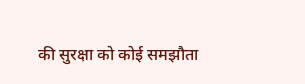की सुरक्षा को कोई समझौता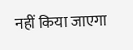नहीं किया जाएगा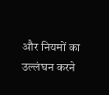और नियमों का उल्लंघन करने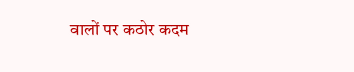वालों पर कठोर कदम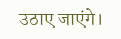उठाए जाएंगे।